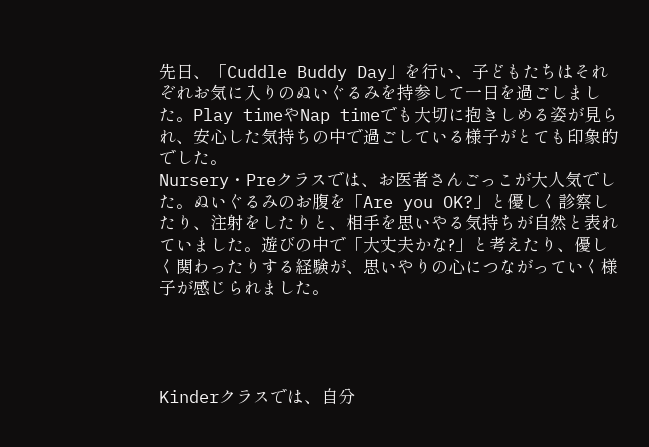先日、「Cuddle Buddy Day」を行い、子どもたちはそれぞれお気に入りのぬいぐるみを持参して一日を過ごしました。Play timeやNap timeでも大切に抱きしめる姿が見られ、安心した気持ちの中で過ごしている様子がとても印象的でした。
Nursery・Preクラスでは、お医者さんごっこが大人気でした。ぬいぐるみのお腹を「Are you OK?」と優しく診察したり、注射をしたりと、相手を思いやる気持ちが自然と表れていました。遊びの中で「大丈夫かな?」と考えたり、優しく関わったりする経験が、思いやりの心につながっていく様子が感じられました。




Kinderクラスでは、自分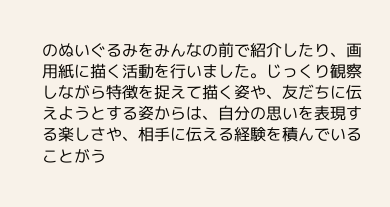のぬいぐるみをみんなの前で紹介したり、画用紙に描く活動を行いました。じっくり観察しながら特徴を捉えて描く姿や、友だちに伝えようとする姿からは、自分の思いを表現する楽しさや、相手に伝える経験を積んでいることがう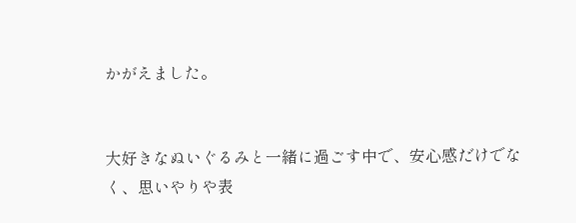かがえました。


大好きなぬいぐるみと一緒に過ごす中で、安心感だけでなく、思いやりや表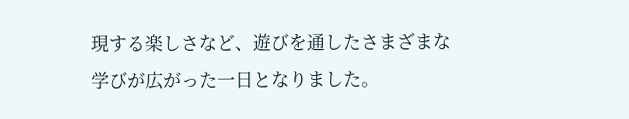現する楽しさなど、遊びを通したさまざまな学びが広がった一日となりました。